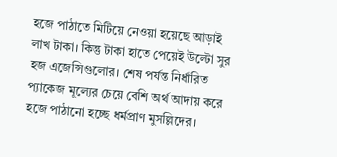হজে পাঠাতে মিটিয়ে নেওয়া হয়েছে আড়াই লাখ টাকা। কিন্তু টাকা হাতে পেয়েই উল্টো সুর হজ এজেন্সিগুলোর। শেষ পর্যন্ত নির্ধারিত প্যাকেজ মূল্যের চেয়ে বেশি অর্থ আদায় করে হজে পাঠানো হচ্ছে ধর্মপ্রাণ মুসল্লিদের।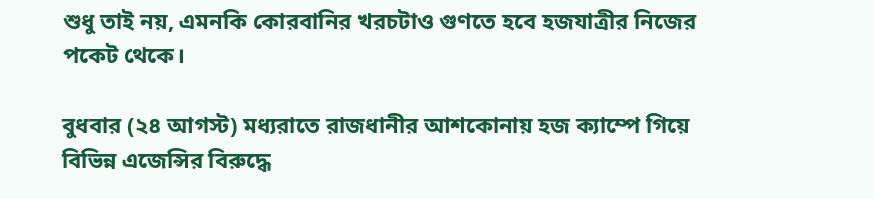শুধু তাই নয়, এমনকি কোরবানির খরচটাও গুণতে হবে হজযাত্রীর নিজের পকেট থেকে।

বুধবার (২৪ আগস্ট) মধ্যরাতে রাজধানীর আশকোনায় হজ ক্যাম্পে গিয়ে বিভিন্ন এজেন্সির বিরুদ্ধে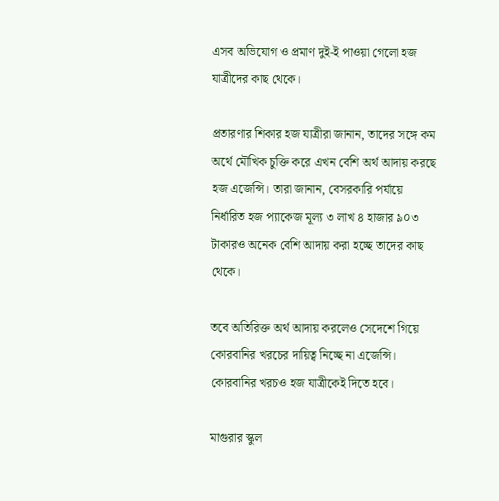এসব অভিযোগ ও প্রমাণ দুই-ই পাওয়া গেলো হজ যাত্রীদের কাছ থেকে।

প্রতারণার শিকার হজ যাত্রীরা জানান, তাদের সঙ্গে কম অর্থে মৌখিক চুক্তি করে এখন বেশি ‍অর্থ আদায় করছে হজ এজেন্সি। তারা জানান, বেসরকারি পর্যায়ে নির্ধারিত হজ প্যাকেজ মূল্য ৩ লাখ ৪ হাজার ৯০৩ টাকারও অনেক বেশি আদায় করা হচ্ছে তাদের কাছ থেকে।

তবে অতিরিক্ত অর্থ ‍আদায় করলেও সেদেশে গিয়ে কোরবানির খরচের দায়িত্ব নিচ্ছে না এজেন্সি। কোরবানির খরচও হজ যাত্রীকেই দিতে হবে।

মাগুরার স্কুল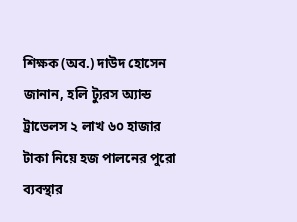শিক্ষক (অব.) দাউদ হোসেন জানান, হলি ট্যুরস অ্যান্ড ট্রাভেলস ২ লাখ ৬০ হাজার টাকা নিয়ে হজ পালনের পুরো ব্যবস্থার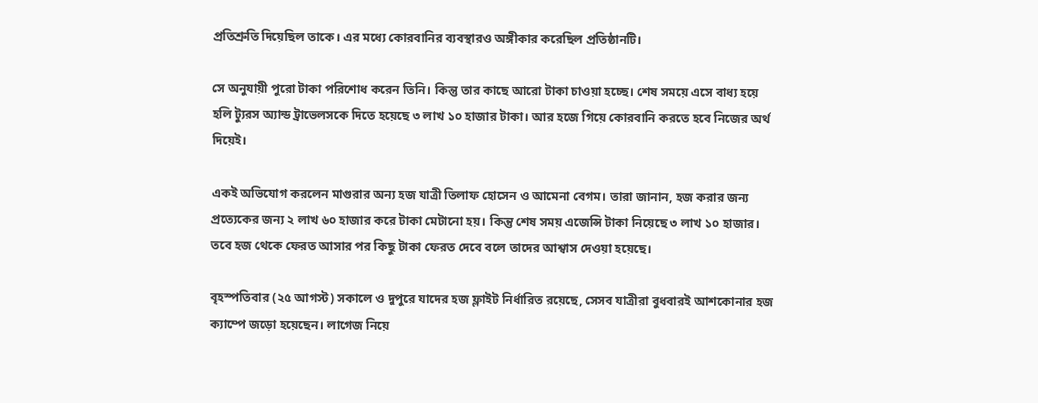প্রতিশ্রুতি দিয়েছিল তাকে। এর মধ্যে কোরবানির ব্যবস্থারও অঙ্গীকার করেছিল প্রতিষ্ঠানটি।

সে অনুযায়ী পুরো টাকা পরিশোধ করেন তিনি। কিন্তু তার কাছে আরো টাকা চাওয়া হচ্ছে। শেষ সময়ে এসে বাধ্য হয়ে হলি ট্যুরস অ্যান্ড ট্রাভেলসকে দিতে হয়েছে ৩ লাখ ১০ হাজার টাকা। আর হজে গিয়ে কোরবানি করতে হবে ‍নিজের অর্থ দিয়েই।

একই অভিযোগ করলেন মাগুরার অন্য হজ যাত্রী তিলাফ হোসেন ও আমেনা বেগম। তারা জানান, হজ করার জন্য প্রত্যেকের জন্য ২ লাখ ৬০ হাজার করে টাকা মেটানো হয়। কিন্তু শেষ সময় এজেন্সি টাকা নিয়েছে ৩ লাখ ১০ হাজার। তবে হজ থেকে ফেরত আসার পর কিছু টাকা ফেরত দেবে বলে তাদের আশ্বাস দেওয়া হয়েছে।

বৃহস্পতিবার (২৫ আগস্ট) সকালে ও দুপুরে যাদের হজ ফ্লাইট নির্ধারিত রয়েছে, সেসব যাত্রীরা বুধবারই আশকোনার হজ ক্যাম্পে জড়ো হয়েছেন। লাগেজ নিয়ে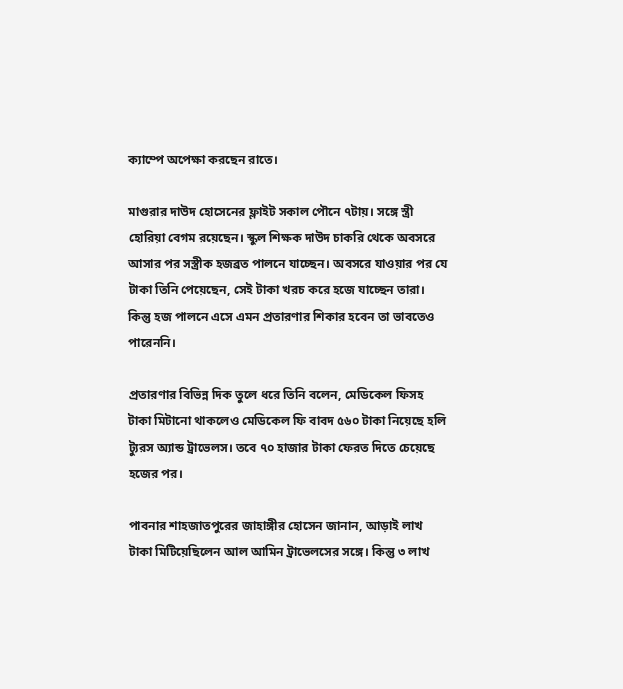ক্যাম্পে অপেক্ষা করছেন রাতে।

মাগুরার দাউদ হোসেনের ফ্লাইট সকাল পৌনে ৭টায়। সঙ্গে স্ত্রী হোরিয়া বেগম রয়েছেন। স্কুল শিক্ষক দাউদ চাকরি থেকে অবসরে আসার পর সস্ত্রীক হজব্রত পালনে যাচ্ছেন। অবসরে যাওয়ার পর যে টাকা তিনি পেয়েছেন, সেই টাকা খরচ করে হজে যাচ্ছেন তারা। কিন্তু হজ পালনে এসে এমন প্রতারণার শিকার হবেন তা ভাবতেও পারেননি।

প্রতারণার বিভিন্ন দিক তুলে ধরে তিনি বলেন, মেডিকেল ফিসহ টাকা মিটানো থাকলেও মেডিকেল ফি বাবদ ৫৬০ টাকা নিয়েছে হলি ট্যুরস অ্যান্ড ট্রাভেলস। তবে ৭০ হাজার টাকা ফেরত দিতে চেয়েছে হজের পর।

পাবনার শাহজাতপুরের জাহাঙ্গীর হোসেন জানান, আড়াই লাখ টাকা মিটিয়েছিলেন আল আমিন ট্রাভেলসের সঙ্গে। কিন্তু ৩ লাখ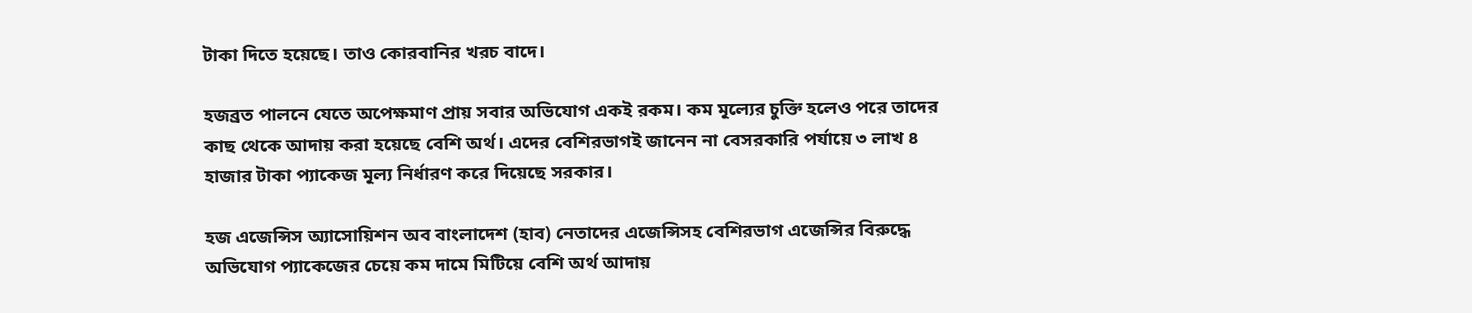টাকা দিতে হয়েছে। তাও কোরবানির খরচ বাদে।

হজব্রত পালনে যেতে অপেক্ষমাণ প্রায় সবার অভিযোগ একই রকম। কম মূল্যের চুক্তি হলেও পরে তাদের কাছ থেকে আদায় করা হয়েছে বেশি ‍অর্থ। এদের বেশিরভাগই জানেন না বেসরকারি পর্যায়ে ৩ লাখ ৪ হাজার টাকা প্যাকেজ মূল্য নির্ধারণ করে দিয়েছে সরকার।

হজ এজেন্সিস অ্যাসোয়িশন অব বাংলাদেশ (হাব) নেতাদের এজেন্সিসহ বেশিরভাগ এজেন্সির বিরুদ্ধে অভিযোগ প্যাকেজের চেয়ে কম দামে মিটিয়ে বেশি অর্থ আদায়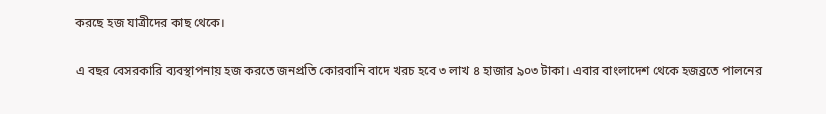করছে হজ যাত্রীদের কাছ থেকে।

এ বছর বেসরকারি ব্যবস্থাপনায় হজ করতে জনপ্রতি কোরবানি বাদে খরচ হবে ৩ লাখ ৪ হাজার ৯০৩ টাকা। এবার বাংলাদেশ থেকে হজব্রতে পালনের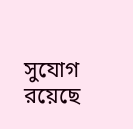সুযোগ রয়েছে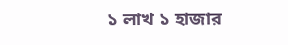১ লাখ ১ হাজার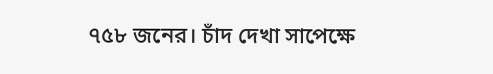৭৫৮ জনের। চাঁদ দেখা সাপেক্ষে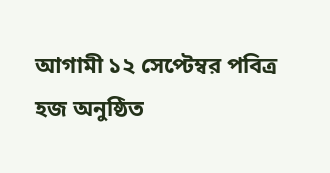আগামী ১২ সেপ্টেম্বর পবিত্র হজ অনুষ্ঠিত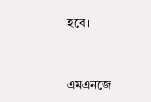হবে।



এমএনজে